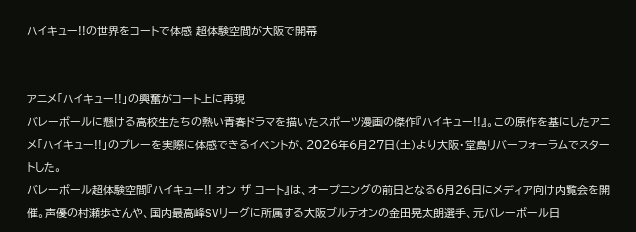ハイキュー!!の世界をコートで体感 超体験空間が大阪で開幕


アニメ「ハイキュー!!」の興奮がコート上に再現
バレーボールに懸ける高校生たちの熱い青春ドラマを描いたスポーツ漫画の傑作『ハイキュー!!』。この原作を基にしたアニメ「ハイキュー!!」のプレーを実際に体感できるイベントが、2026年6月27日(土)より大阪・堂島リバーフォーラムでスタートした。
バレーボール超体験空間『ハイキュー!! オン ザ コート』は、オープニングの前日となる6月26日にメディア向け内覧会を開催。声優の村瀬歩さんや、国内最高峰SVリーグに所属する大阪ブルテオンの金田晃太朗選手、元バレーボール日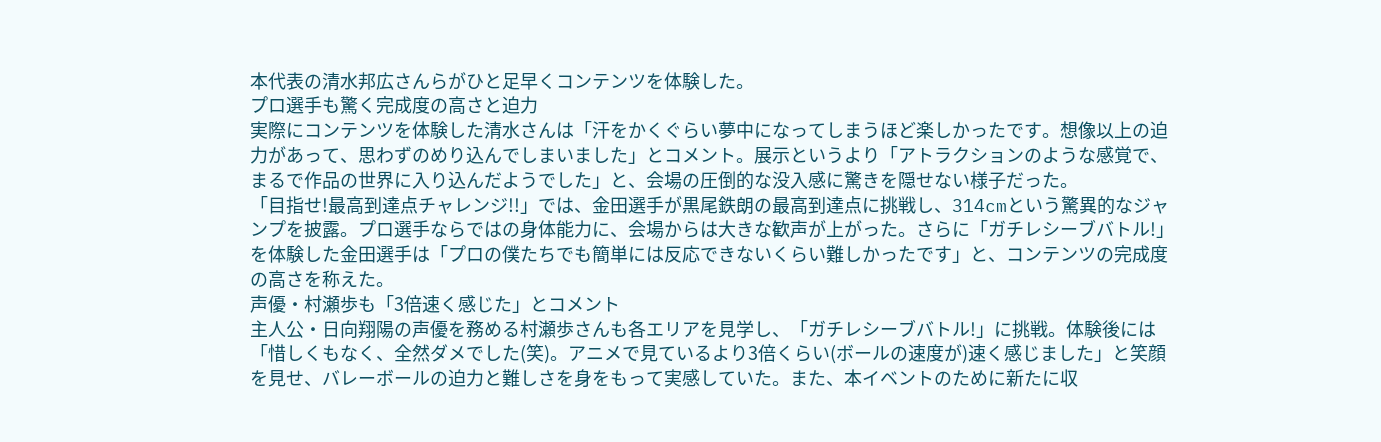本代表の清水邦広さんらがひと足早くコンテンツを体験した。
プロ選手も驚く完成度の高さと迫力
実際にコンテンツを体験した清水さんは「汗をかくぐらい夢中になってしまうほど楽しかったです。想像以上の迫力があって、思わずのめり込んでしまいました」とコメント。展示というより「アトラクションのような感覚で、まるで作品の世界に入り込んだようでした」と、会場の圧倒的な没入感に驚きを隠せない様子だった。
「目指せ!最高到達点チャレンジ!!」では、金田選手が黒尾鉄朗の最高到達点に挑戦し、314cmという驚異的なジャンプを披露。プロ選手ならではの身体能力に、会場からは大きな歓声が上がった。さらに「ガチレシーブバトル!」を体験した金田選手は「プロの僕たちでも簡単には反応できないくらい難しかったです」と、コンテンツの完成度の高さを称えた。
声優・村瀬歩も「3倍速く感じた」とコメント
主人公・日向翔陽の声優を務める村瀬歩さんも各エリアを見学し、「ガチレシーブバトル!」に挑戦。体験後には「惜しくもなく、全然ダメでした(笑)。アニメで見ているより3倍くらい(ボールの速度が)速く感じました」と笑顔を見せ、バレーボールの迫力と難しさを身をもって実感していた。また、本イベントのために新たに収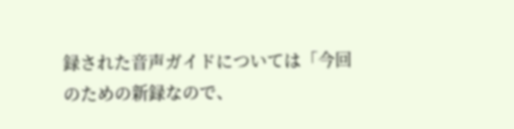録された音声ガイドについては「今回のための新録なので、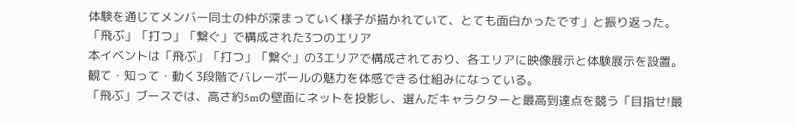体験を通じてメンバー同士の仲が深まっていく様子が描かれていて、とても面白かったです」と振り返った。
「飛ぶ」「打つ」「繋ぐ」で構成された3つのエリア
本イベントは「飛ぶ」「打つ」「繋ぐ」の3エリアで構成されており、各エリアに映像展示と体験展示を設置。観て・知って・動く3段階でバレーボールの魅力を体感できる仕組みになっている。
「飛ぶ」ブースでは、高さ約5mの壁面にネットを投影し、選んだキャラクターと最高到達点を競う「目指せ!最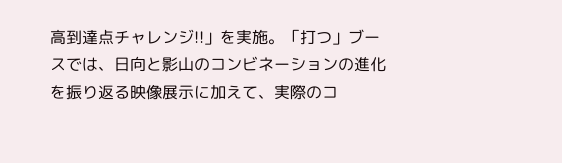高到達点チャレンジ!!」を実施。「打つ」ブースでは、日向と影山のコンビネーションの進化を振り返る映像展示に加えて、実際のコ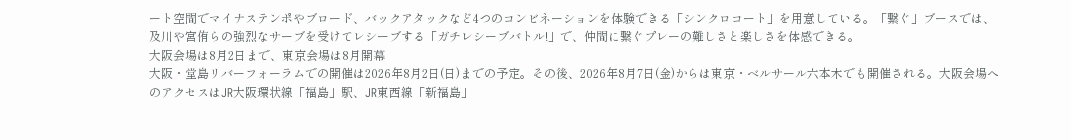ート空間でマイナステンポやブロード、バックアタックなど4つのコンビネーションを体験できる「シンクロコート」を用意している。「繋ぐ」ブースでは、及川や宮侑らの強烈なサーブを受けてレシーブする「ガチレシーブバトル!」で、仲間に繋ぐプレーの難しさと楽しさを体感できる。
大阪会場は8月2日まで、東京会場は8月開幕
大阪・堂島リバーフォーラムでの開催は2026年8月2日(日)までの予定。その後、2026年8月7日(金)からは東京・ベルサール六本木でも開催される。大阪会場へのアクセスはJR大阪環状線「福島」駅、JR東西線「新福島」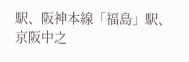駅、阪神本線「福島」駅、京阪中之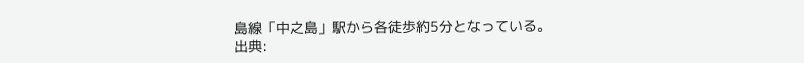島線「中之島」駅から各徒歩約5分となっている。
出典: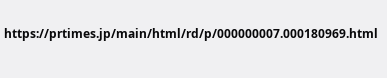https://prtimes.jp/main/html/rd/p/000000007.000180969.html